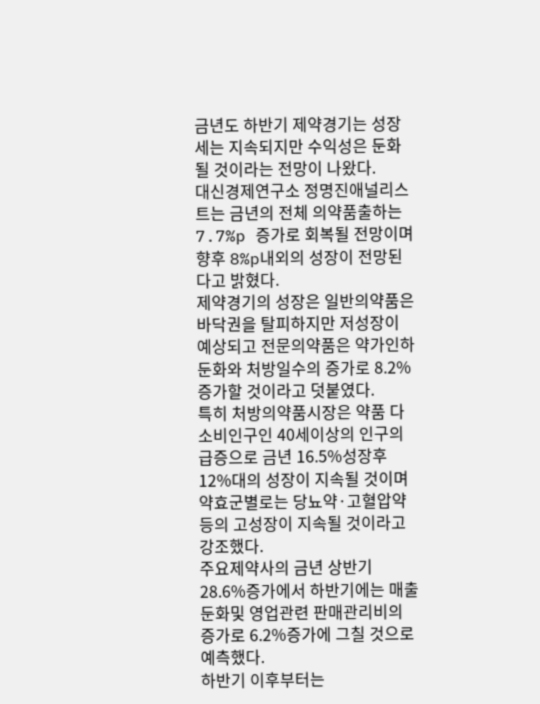금년도 하반기 제약경기는 성장세는 지속되지만 수익성은 둔화될 것이라는 전망이 나왔다.
대신경제연구소 정명진애널리스트는 금년의 전체 의약품출하는 7.7%p 증가로 회복될 전망이며 향후 8%p내외의 성장이 전망된다고 밝혔다.
제약경기의 성장은 일반의약품은 바닥권을 탈피하지만 저성장이 예상되고 전문의약품은 약가인하둔화와 처방일수의 증가로 8.2%증가할 것이라고 덧붙였다.
특히 처방의약품시장은 약품 다소비인구인 40세이상의 인구의 급증으로 금년 16.5%성장후 12%대의 성장이 지속될 것이며 약효군별로는 당뇨약·고혈압약등의 고성장이 지속될 것이라고 강조했다.
주요제약사의 금년 상반기 28.6%증가에서 하반기에는 매출둔화및 영업관련 판매관리비의 증가로 6.2%증가에 그칠 것으로 예측했다.
하반기 이후부터는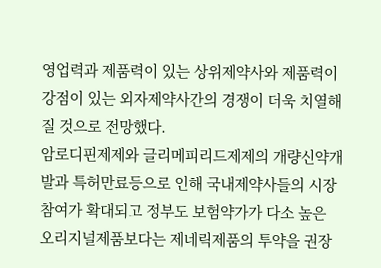영업력과 제품력이 있는 상위제약사와 제품력이 강점이 있는 외자제약사간의 경쟁이 더욱 치열해질 것으로 전망했다.
암로디핀제제와 글리메피리드제제의 개량신약개발과 특허만료등으로 인해 국내제약사들의 시장참여가 확대되고 정부도 보험약가가 다소 높은 오리지널제품보다는 제네릭제품의 투약을 권장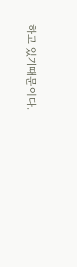하고 있기때문이다.